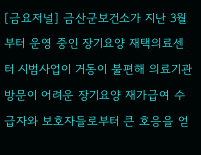[금요저널] 금산군보건소가 지난 3월부터 운영 중인 장기요양 재택의료센터 시범사업이 거동이 불편해 의료기관 방문이 어려운 장기요양 재가급여 수급자와 보호자들로부터 큰 호응을 얻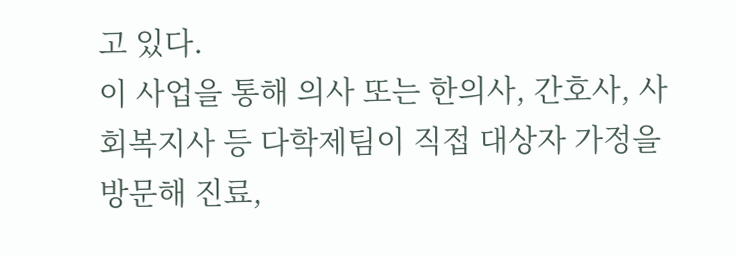고 있다.
이 사업을 통해 의사 또는 한의사, 간호사, 사회복지사 등 다학제팀이 직접 대상자 가정을 방문해 진료,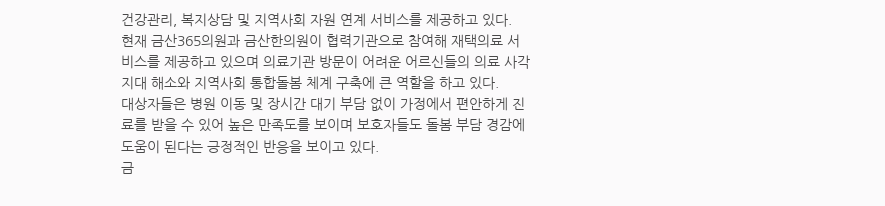건강관리, 복지상담 및 지역사회 자원 연계 서비스를 제공하고 있다.
현재 금산365의원과 금산한의원이 협력기관으로 참여해 재택의료 서비스를 제공하고 있으며 의료기관 방문이 어려운 어르신들의 의료 사각지대 해소와 지역사회 통합돌봄 체계 구축에 큰 역할을 하고 있다.
대상자들은 병원 이동 및 장시간 대기 부담 없이 가정에서 편안하게 진료를 받을 수 있어 높은 만족도를 보이며 보호자들도 돌봄 부담 경감에 도움이 된다는 긍정적인 반응을 보이고 있다.
금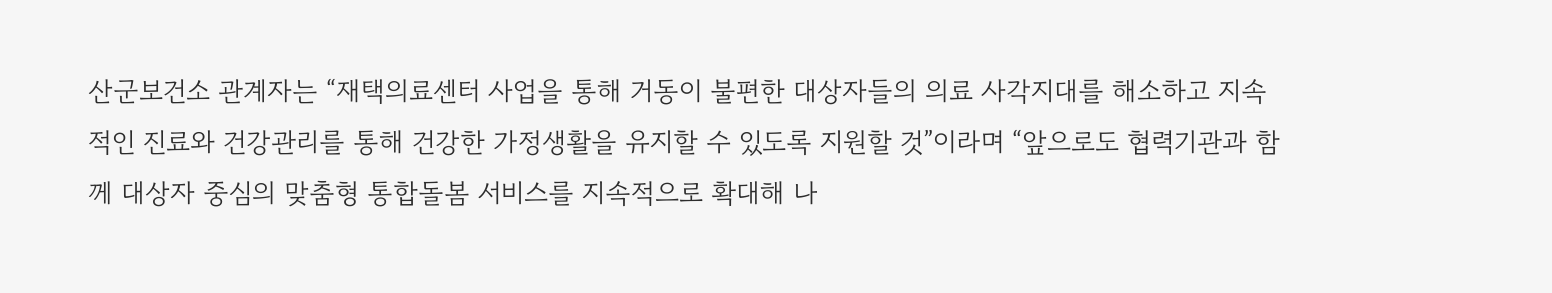산군보건소 관계자는 “재택의료센터 사업을 통해 거동이 불편한 대상자들의 의료 사각지대를 해소하고 지속적인 진료와 건강관리를 통해 건강한 가정생활을 유지할 수 있도록 지원할 것”이라며 “앞으로도 협력기관과 함께 대상자 중심의 맞춤형 통합돌봄 서비스를 지속적으로 확대해 나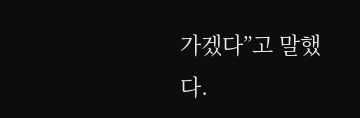가겠다”고 말했다.